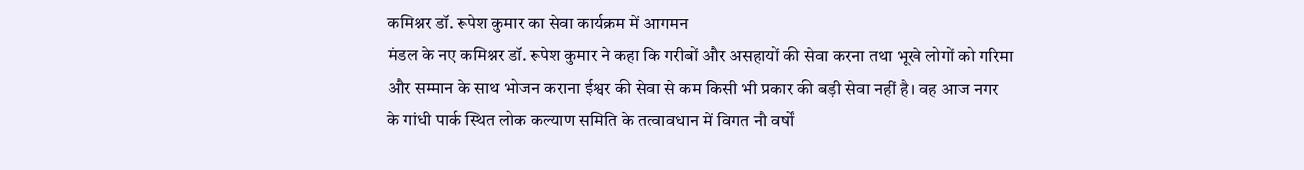कमिश्नर डॉ. रूपेश कुमार का सेवा कार्यक्रम में आगमन
मंडल के नए कमिश्नर डॉ. रूपेश कुमार ने कहा कि गरीबों और असहायों की सेवा करना तथा भूखे लोगों को गरिमा और सम्मान के साथ भोजन कराना ईश्वर की सेवा से कम किसी भी प्रकार की बड़ी सेवा नहीं है। वह आज नगर के गांधी पार्क स्थित लोक कल्याण समिति के तत्वावधान में विगत नौ वर्षों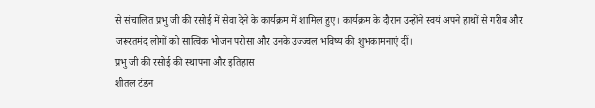से संचालित प्रभु जी की रसोई में सेवा देने के कार्यक्रम में शामिल हुए। कार्यक्रम के दौरान उन्होंने स्वयं अपने हाथों से गरीब और जरूरतमंद लोगों को सात्विक भोजन परोसा और उनके उज्ज्वल भविष्य की शुभकामनाएं दीं।
प्रभु जी की रसोई की स्थापना और इतिहास
शीतल टंडन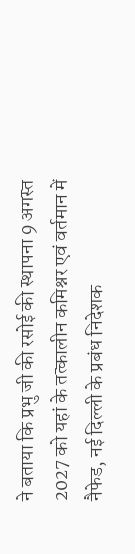ने बताया कि प्रभु जी की रसोई की स्थापना 9 अगस्त 2027 को यहां के तत्कालीन कमिश्नर एवं वर्तमान में नैफेड, नई दिल्ली के प्रबंध निदेशक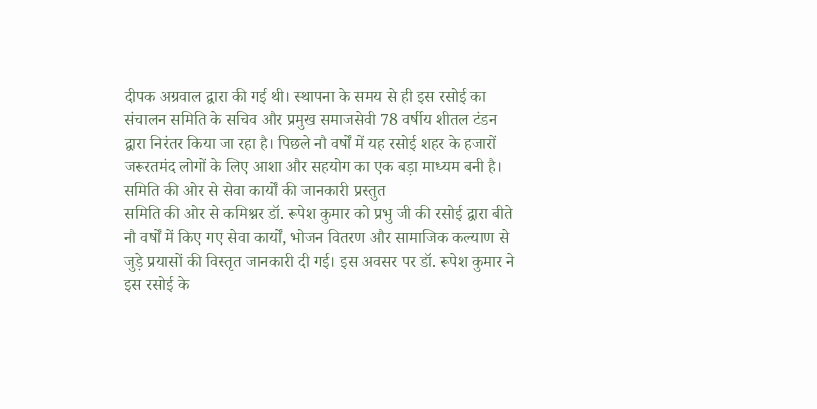दीपक अग्रवाल द्वारा की गई थी। स्थापना के समय से ही इस रसोई का संचालन समिति के सचिव और प्रमुख समाजसेवी 78 वर्षीय शीतल टंडन द्वारा निरंतर किया जा रहा है। पिछले नौ वर्षों में यह रसोई शहर के हजारों जरूरतमंद लोगों के लिए आशा और सहयोग का एक बड़ा माध्यम बनी है।
समिति की ओर से सेवा कार्यों की जानकारी प्रस्तुत
समिति की ओर से कमिश्नर डॉ. रूपेश कुमार को प्रभु जी की रसोई द्वारा बीते नौ वर्षों में किए गए सेवा कार्यों, भोजन वितरण और सामाजिक कल्याण से जुड़े प्रयासों की विस्तृत जानकारी दी गई। इस अवसर पर डॉ. रूपेश कुमार ने इस रसोई के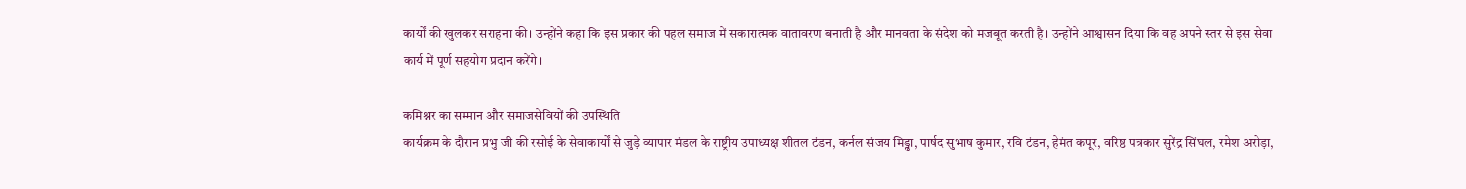कार्यों की खुलकर सराहना की। उन्होंने कहा कि इस प्रकार की पहल समाज में सकारात्मक वातावरण बनाती है और मानवता के संदेश को मजबूत करती है। उन्होंने आश्वासन दिया कि वह अपने स्तर से इस सेवा कार्य में पूर्ण सहयोग प्रदान करेंगे।

कमिश्नर का सम्मान और समाजसेवियों की उपस्थिति
कार्यक्रम के दौरान प्रभु जी की रसोई के सेवाकार्यों से जुड़े व्यापार मंडल के राष्ट्रीय उपाध्यक्ष शीतल टंडन, कर्नल संजय मिड्ढा, पार्षद सुभाष कुमार, रवि टंडन, हेमंत कपूर, वरिष्ठ पत्रकार सुरेंद्र सिंघल, रमेश अरोड़ा,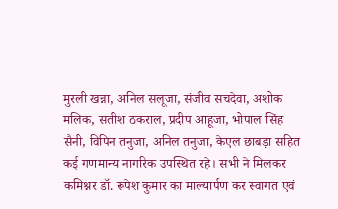मुरली खन्ना, अनिल सलूजा, संजीव सचदेवा, अशोक मलिक, सतीश ठकराल, प्रदीप आहूजा, भोपाल सिंह सैनी, विपिन तनुजा, अनिल तनुजा, केएल छाबड़ा सहित कई गणमान्य नागरिक उपस्थित रहे। सभी ने मिलकर कमिश्नर डॉ. रूपेश कुमार का माल्यार्पण कर स्वागत एवं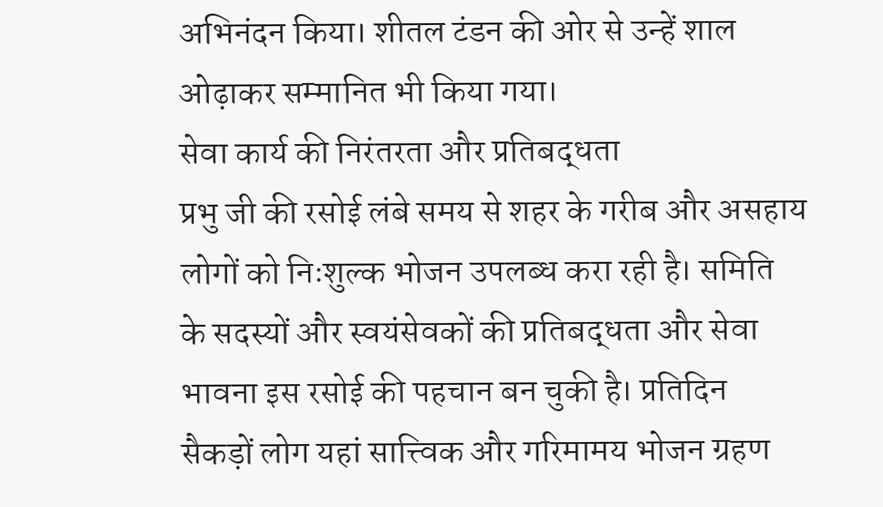अभिनंदन किया। शीतल टंडन की ओर से उन्हें शाल ओढ़ाकर सम्मानित भी किया गया।
सेवा कार्य की निरंतरता और प्रतिबद्धता
प्रभु जी की रसोई लंबे समय से शहर के गरीब और असहाय लोगों को निःशुल्क भोजन उपलब्ध करा रही है। समिति के सदस्यों और स्वयंसेवकों की प्रतिबद्धता और सेवा भावना इस रसोई की पहचान बन चुकी है। प्रतिदिन सैकड़ों लोग यहां सात्त्विक और गरिमामय भोजन ग्रहण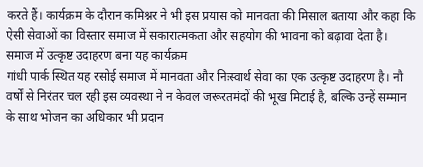करते हैं। कार्यक्रम के दौरान कमिश्नर ने भी इस प्रयास को मानवता की मिसाल बताया और कहा कि ऐसी सेवाओं का विस्तार समाज में सकारात्मकता और सहयोग की भावना को बढ़ावा देता है।
समाज में उत्कृष्ट उदाहरण बना यह कार्यक्रम
गांधी पार्क स्थित यह रसोई समाज में मानवता और निःस्वार्थ सेवा का एक उत्कृष्ट उदाहरण है। नौ वर्षों से निरंतर चल रही इस व्यवस्था ने न केवल जरूरतमंदों की भूख मिटाई है, बल्कि उन्हें सम्मान के साथ भोजन का अधिकार भी प्रदान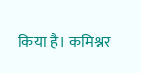किया है। कमिश्नर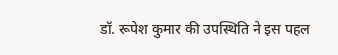डॉ. रूपेश कुमार की उपस्थिति ने इस पहल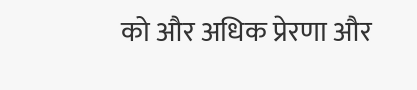को और अधिक प्रेरणा और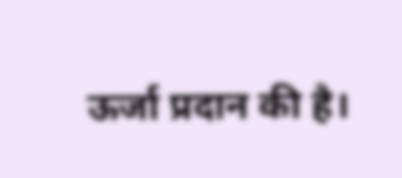ऊर्जा प्रदान की है।